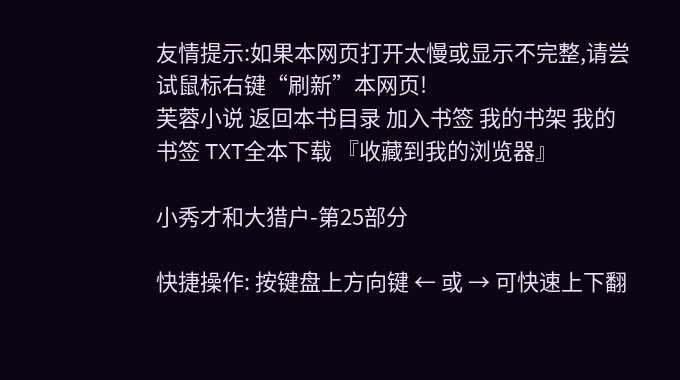友情提示:如果本网页打开太慢或显示不完整,请尝试鼠标右键“刷新”本网页!
芙蓉小说 返回本书目录 加入书签 我的书架 我的书签 TXT全本下载 『收藏到我的浏览器』

小秀才和大猎户-第25部分

快捷操作: 按键盘上方向键 ← 或 → 可快速上下翻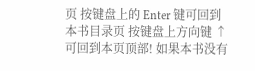页 按键盘上的 Enter 键可回到本书目录页 按键盘上方向键 ↑ 可回到本页顶部! 如果本书没有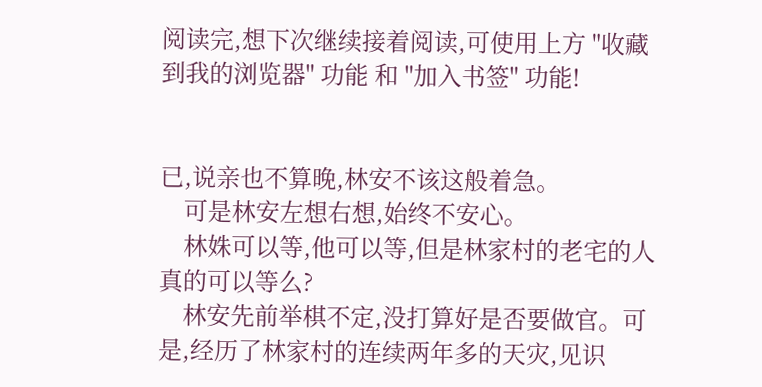阅读完,想下次继续接着阅读,可使用上方 "收藏到我的浏览器" 功能 和 "加入书签" 功能!


已,说亲也不算晚,林安不该这般着急。
    可是林安左想右想,始终不安心。
    林姝可以等,他可以等,但是林家村的老宅的人真的可以等么?
    林安先前举棋不定,没打算好是否要做官。可是,经历了林家村的连续两年多的天灾,见识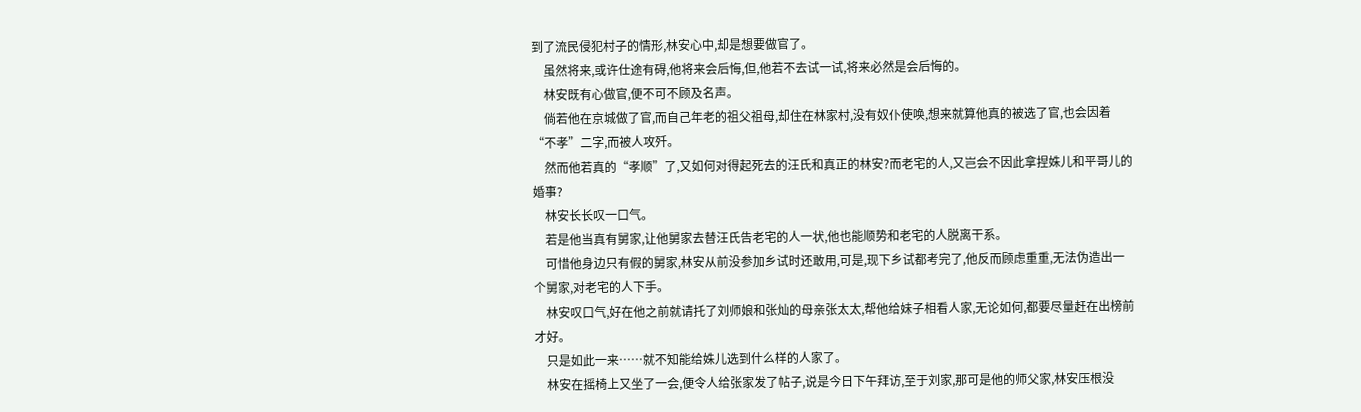到了流民侵犯村子的情形,林安心中,却是想要做官了。
    虽然将来,或许仕途有碍,他将来会后悔,但,他若不去试一试,将来必然是会后悔的。
    林安既有心做官,便不可不顾及名声。
    倘若他在京城做了官,而自己年老的祖父祖母,却住在林家村,没有奴仆使唤,想来就算他真的被选了官,也会因着“不孝”二字,而被人攻歼。
    然而他若真的“孝顺”了,又如何对得起死去的汪氏和真正的林安?而老宅的人,又岂会不因此拿捏姝儿和平哥儿的婚事?
    林安长长叹一口气。
    若是他当真有舅家,让他舅家去替汪氏告老宅的人一状,他也能顺势和老宅的人脱离干系。
    可惜他身边只有假的舅家,林安从前没参加乡试时还敢用,可是,现下乡试都考完了,他反而顾虑重重,无法伪造出一个舅家,对老宅的人下手。
    林安叹口气,好在他之前就请托了刘师娘和张灿的母亲张太太,帮他给妹子相看人家,无论如何,都要尽量赶在出榜前才好。
    只是如此一来……就不知能给姝儿选到什么样的人家了。
    林安在摇椅上又坐了一会,便令人给张家发了帖子,说是今日下午拜访,至于刘家,那可是他的师父家,林安压根没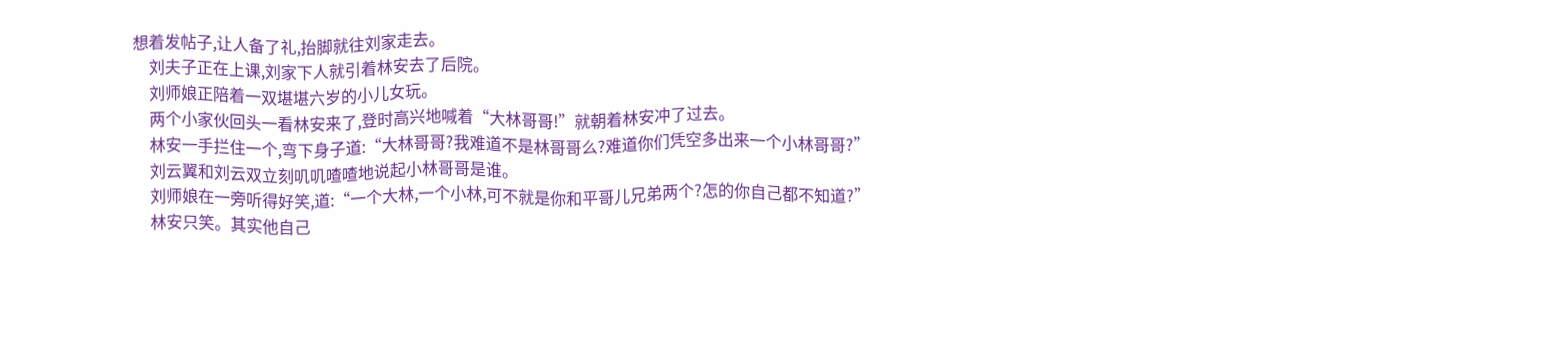想着发帖子,让人备了礼,抬脚就往刘家走去。
    刘夫子正在上课,刘家下人就引着林安去了后院。
    刘师娘正陪着一双堪堪六岁的小儿女玩。
    两个小家伙回头一看林安来了,登时高兴地喊着“大林哥哥!”就朝着林安冲了过去。
    林安一手拦住一个,弯下身子道:“大林哥哥?我难道不是林哥哥么?难道你们凭空多出来一个小林哥哥?”
    刘云翼和刘云双立刻叽叽喳喳地说起小林哥哥是谁。
    刘师娘在一旁听得好笑,道:“一个大林,一个小林,可不就是你和平哥儿兄弟两个?怎的你自己都不知道?”
    林安只笑。其实他自己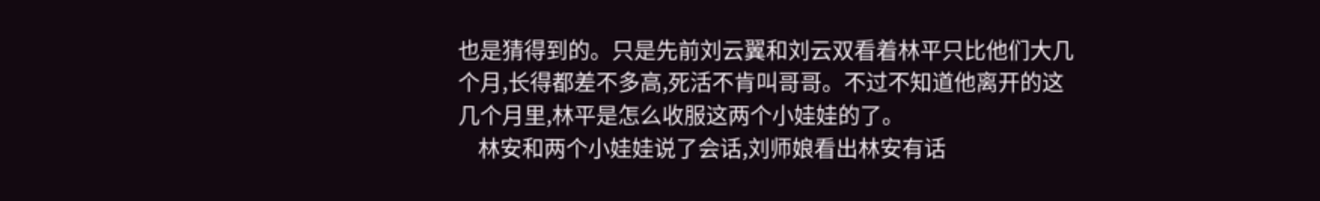也是猜得到的。只是先前刘云翼和刘云双看着林平只比他们大几个月,长得都差不多高,死活不肯叫哥哥。不过不知道他离开的这几个月里,林平是怎么收服这两个小娃娃的了。
    林安和两个小娃娃说了会话,刘师娘看出林安有话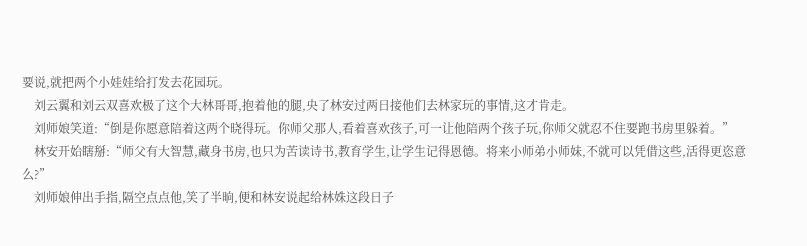要说,就把两个小娃娃给打发去花园玩。
    刘云翼和刘云双喜欢极了这个大林哥哥,抱着他的腿,央了林安过两日接他们去林家玩的事情,这才肯走。
    刘师娘笑道:“倒是你愿意陪着这两个晓得玩。你师父那人,看着喜欢孩子,可一让他陪两个孩子玩,你师父就忍不住要跑书房里躲着。”
    林安开始瞎掰:“师父有大智慧,藏身书房,也只为苦读诗书,教育学生,让学生记得恩德。将来小师弟小师妹,不就可以凭借这些,活得更恣意么?”
    刘师娘伸出手指,隔空点点他,笑了半晌,便和林安说起给林姝这段日子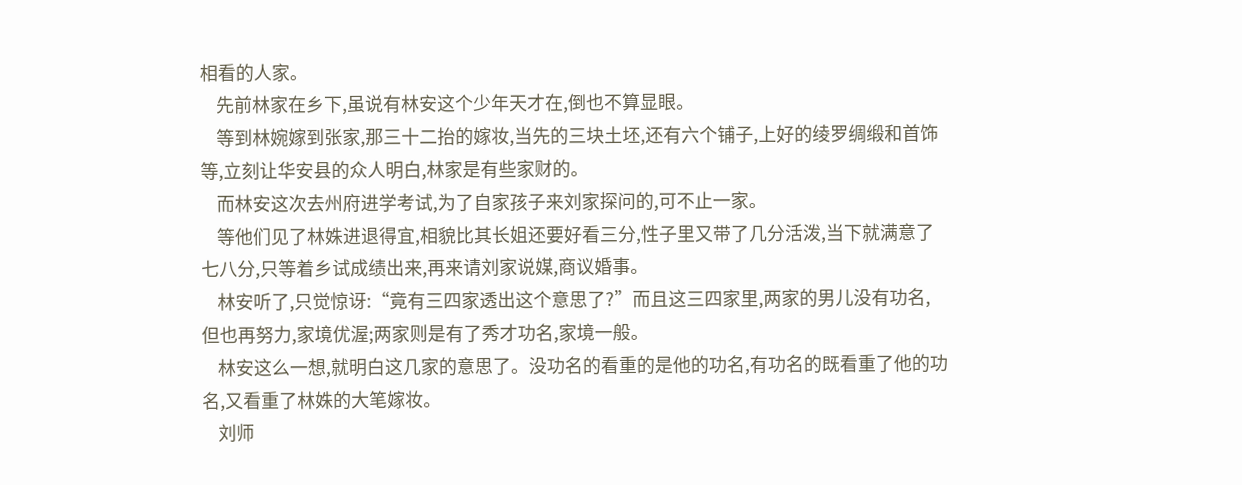相看的人家。
    先前林家在乡下,虽说有林安这个少年天才在,倒也不算显眼。
    等到林婉嫁到张家,那三十二抬的嫁妆,当先的三块土坯,还有六个铺子,上好的绫罗绸缎和首饰等,立刻让华安县的众人明白,林家是有些家财的。
    而林安这次去州府进学考试,为了自家孩子来刘家探问的,可不止一家。
    等他们见了林姝进退得宜,相貌比其长姐还要好看三分,性子里又带了几分活泼,当下就满意了七八分,只等着乡试成绩出来,再来请刘家说媒,商议婚事。
    林安听了,只觉惊讶:“竟有三四家透出这个意思了?”而且这三四家里,两家的男儿没有功名,但也再努力,家境优渥;两家则是有了秀才功名,家境一般。
    林安这么一想,就明白这几家的意思了。没功名的看重的是他的功名,有功名的既看重了他的功名,又看重了林姝的大笔嫁妆。
    刘师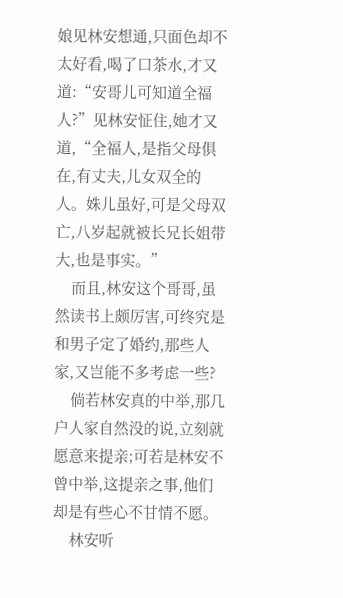娘见林安想通,只面色却不太好看,喝了口茶水,才又道:“安哥儿可知道全福人?”见林安怔住,她才又道,“全福人,是指父母俱在,有丈夫,儿女双全的人。姝儿虽好,可是父母双亡,八岁起就被长兄长姐带大,也是事实。”
    而且,林安这个哥哥,虽然读书上颇厉害,可终究是和男子定了婚约,那些人家,又岂能不多考虑一些?
    倘若林安真的中举,那几户人家自然没的说,立刻就愿意来提亲;可若是林安不曾中举,这提亲之事,他们却是有些心不甘情不愿。
    林安听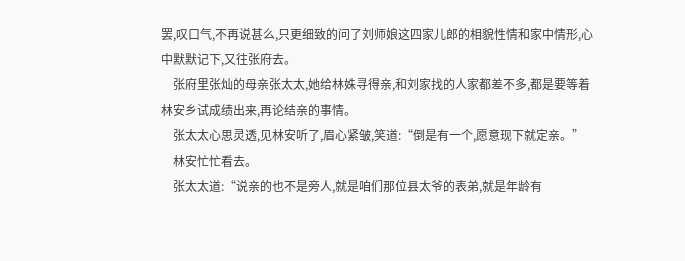罢,叹口气,不再说甚么,只更细致的问了刘师娘这四家儿郎的相貌性情和家中情形,心中默默记下,又往张府去。
    张府里张灿的母亲张太太,她给林姝寻得亲,和刘家找的人家都差不多,都是要等着林安乡试成绩出来,再论结亲的事情。
    张太太心思灵透,见林安听了,眉心紧皱,笑道:“倒是有一个,愿意现下就定亲。”
    林安忙忙看去。
    张太太道:“说亲的也不是旁人,就是咱们那位县太爷的表弟,就是年龄有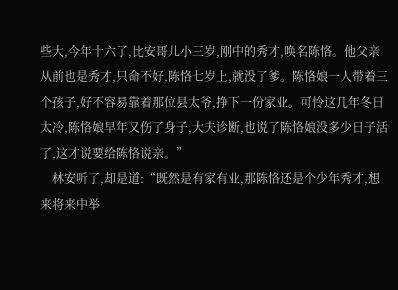些大,今年十六了,比安哥儿小三岁,刚中的秀才,唤名陈恪。他父亲从前也是秀才,只命不好,陈恪七岁上,就没了爹。陈恪娘一人带着三个孩子,好不容易靠着那位县太爷,挣下一份家业。可怜这几年冬日太冷,陈恪娘早年又伤了身子,大夫诊断,也说了陈恪娘没多少日子活了,这才说要给陈恪说亲。”
    林安听了,却是道:“既然是有家有业,那陈恪还是个少年秀才,想来将来中举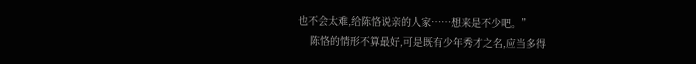也不会太难,给陈恪说亲的人家……想来是不少吧。”
    陈恪的情形不算最好,可是既有少年秀才之名,应当多得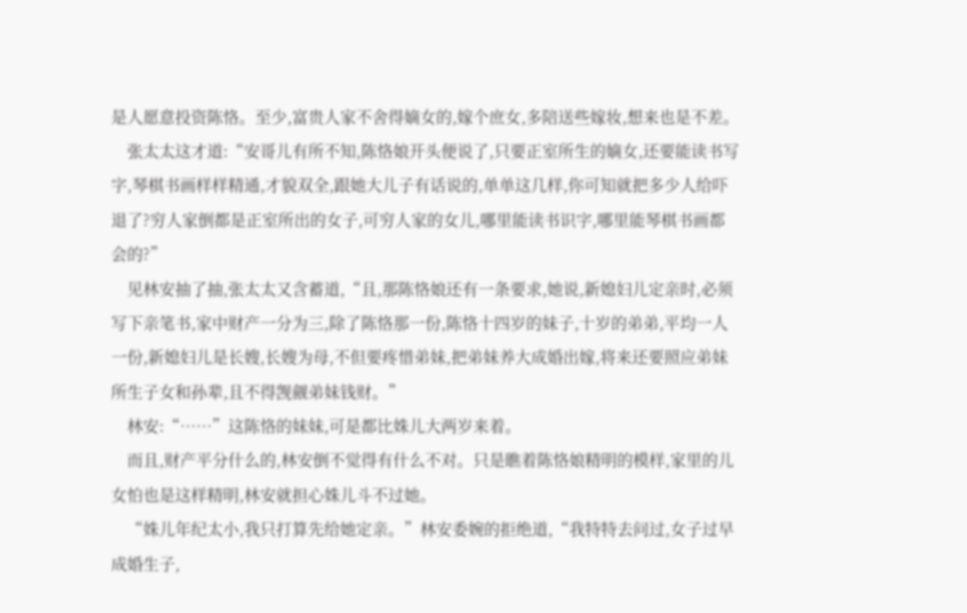是人愿意投资陈恪。至少,富贵人家不舍得嫡女的,嫁个庶女,多陪送些嫁妆,想来也是不差。
    张太太这才道:“安哥儿有所不知,陈恪娘开头便说了,只要正室所生的嫡女,还要能读书写字,琴棋书画样样精通,才貌双全,跟她大儿子有话说的,单单这几样,你可知就把多少人给吓退了?穷人家倒都是正室所出的女子,可穷人家的女儿,哪里能读书识字,哪里能琴棋书画都会的?”
    见林安抽了抽,张太太又含蓄道,“且,那陈恪娘还有一条要求,她说,新媳妇儿定亲时,必须写下亲笔书,家中财产一分为三,除了陈恪那一份,陈恪十四岁的妹子,十岁的弟弟,平均一人一份,新媳妇儿是长嫂,长嫂为母,不但要疼惜弟妹,把弟妹养大成婚出嫁,将来还要照应弟妹所生子女和孙辈,且不得觊觎弟妹钱财。”
    林安:“……”这陈恪的妹妹,可是都比姝儿大两岁来着。
    而且,财产平分什么的,林安倒不觉得有什么不对。只是瞧着陈恪娘精明的模样,家里的儿女怕也是这样精明,林安就担心姝儿斗不过她。
    “姝儿年纪太小,我只打算先给她定亲。”林安委婉的拒绝道,“我特特去问过,女子过早成婚生子,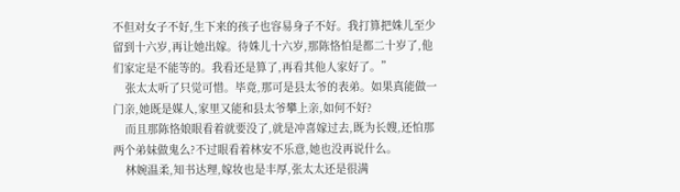不但对女子不好,生下来的孩子也容易身子不好。我打算把姝儿至少留到十六岁,再让她出嫁。待姝儿十六岁,那陈恪怕是都二十岁了,他们家定是不能等的。我看还是算了,再看其他人家好了。”
    张太太听了只觉可惜。毕竟,那可是县太爷的表弟。如果真能做一门亲,她既是媒人,家里又能和县太爷攀上亲,如何不好?
    而且那陈恪娘眼看着就要没了,就是冲喜嫁过去,既为长嫂,还怕那两个弟妹做鬼么?不过眼看着林安不乐意,她也没再说什么。
    林婉温柔,知书达理,嫁妆也是丰厚,张太太还是很满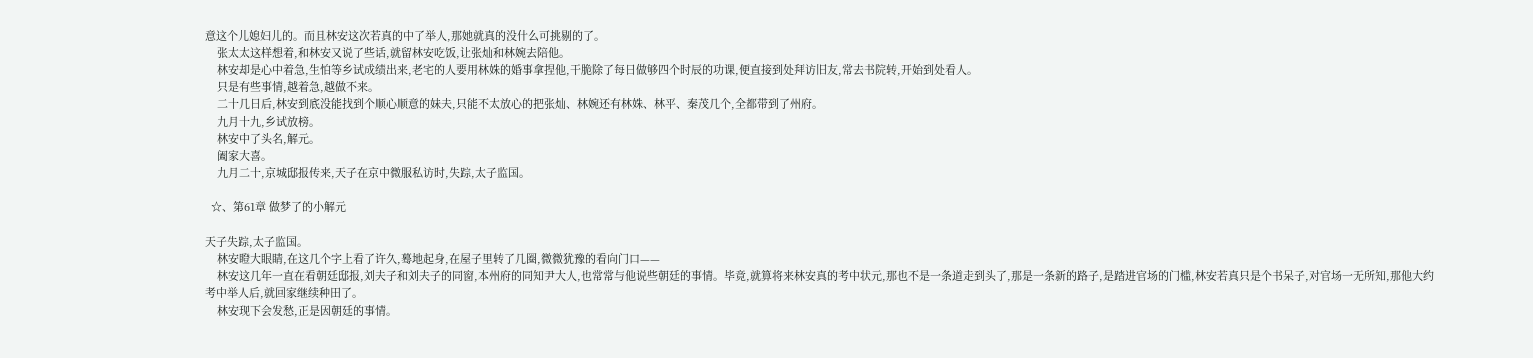意这个儿媳妇儿的。而且林安这次若真的中了举人,那她就真的没什么可挑剔的了。
    张太太这样想着,和林安又说了些话,就留林安吃饭,让张灿和林婉去陪他。
    林安却是心中着急,生怕等乡试成绩出来,老宅的人要用林姝的婚事拿捏他,干脆除了每日做够四个时辰的功课,便直接到处拜访旧友,常去书院转,开始到处看人。
    只是有些事情,越着急,越做不来。
    二十几日后,林安到底没能找到个顺心顺意的妹夫,只能不太放心的把张灿、林婉还有林姝、林平、秦茂几个,全都带到了州府。
    九月十九,乡试放榜。
    林安中了头名,解元。
    阖家大喜。
    九月二十,京城邸报传来,天子在京中微服私访时,失踪,太子监国。

  ☆、第61章 做梦了的小解元

天子失踪,太子监国。
    林安瞪大眼睛,在这几个字上看了许久,蓦地起身,在屋子里转了几圈,微微犹豫的看向门口——
    林安这几年一直在看朝廷邸报,刘夫子和刘夫子的同窗,本州府的同知尹大人,也常常与他说些朝廷的事情。毕竟,就算将来林安真的考中状元,那也不是一条道走到头了,那是一条新的路子,是踏进官场的门槛,林安若真只是个书呆子,对官场一无所知,那他大约考中举人后,就回家继续种田了。
    林安现下会发愁,正是因朝廷的事情。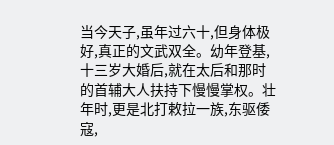当今天子,虽年过六十,但身体极好,真正的文武双全。幼年登基,十三岁大婚后,就在太后和那时的首辅大人扶持下慢慢掌权。壮年时,更是北打敕拉一族,东驱倭寇,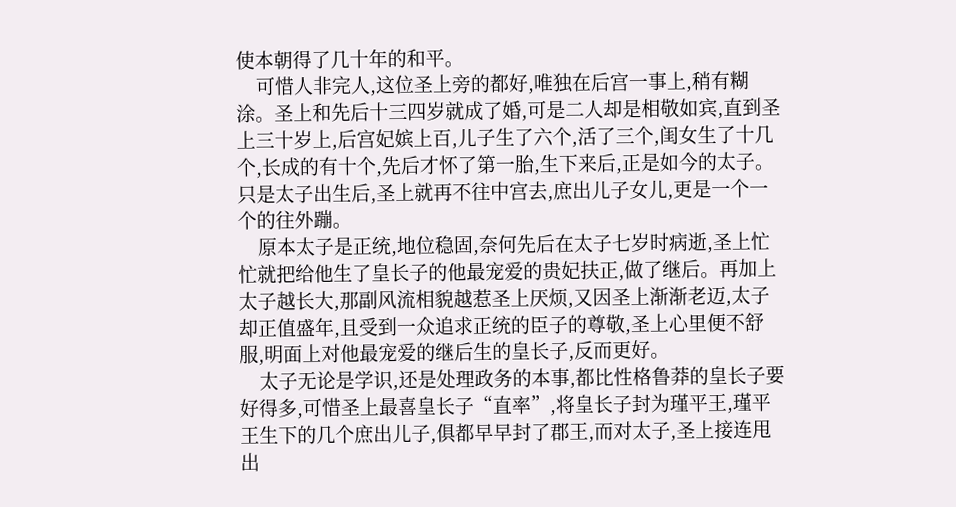使本朝得了几十年的和平。
    可惜人非完人,这位圣上旁的都好,唯独在后宫一事上,稍有糊涂。圣上和先后十三四岁就成了婚,可是二人却是相敬如宾,直到圣上三十岁上,后宫妃嫔上百,儿子生了六个,活了三个,闺女生了十几个,长成的有十个,先后才怀了第一胎,生下来后,正是如今的太子。只是太子出生后,圣上就再不往中宫去,庶出儿子女儿,更是一个一个的往外蹦。
    原本太子是正统,地位稳固,奈何先后在太子七岁时病逝,圣上忙忙就把给他生了皇长子的他最宠爱的贵妃扶正,做了继后。再加上太子越长大,那副风流相貌越惹圣上厌烦,又因圣上渐渐老迈,太子却正值盛年,且受到一众追求正统的臣子的尊敬,圣上心里便不舒服,明面上对他最宠爱的继后生的皇长子,反而更好。
    太子无论是学识,还是处理政务的本事,都比性格鲁莽的皇长子要好得多,可惜圣上最喜皇长子“直率”,将皇长子封为瑾平王,瑾平王生下的几个庶出儿子,俱都早早封了郡王,而对太子,圣上接连甩出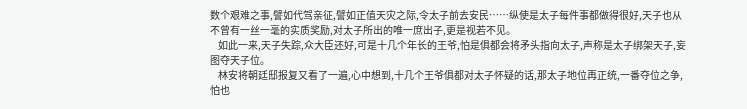数个艰难之事,譬如代驾亲征,譬如正值天灾之际,令太子前去安民……纵使是太子每件事都做得很好,天子也从不曾有一丝一毫的实质奖励,对太子所出的唯一庶出子,更是视若不见。
    如此一来,天子失踪,众大臣还好,可是十几个年长的王爷,怕是俱都会将矛头指向太子,声称是太子绑架天子,妄图夺天子位。
    林安将朝廷邸报复又看了一遍,心中想到,十几个王爷俱都对太子怀疑的话,那太子地位再正统,一番夺位之争,怕也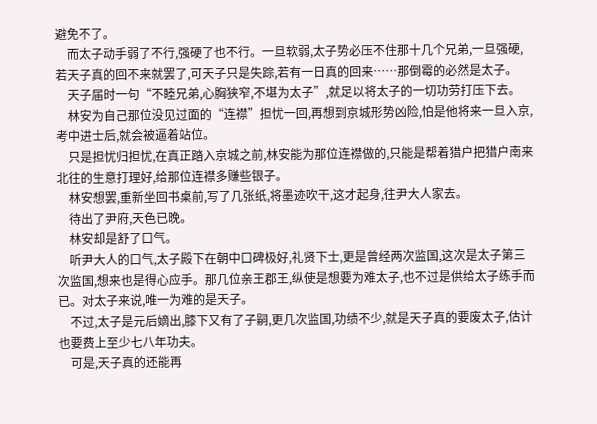避免不了。
    而太子动手弱了不行,强硬了也不行。一旦软弱,太子势必压不住那十几个兄弟,一旦强硬,若天子真的回不来就罢了,可天子只是失踪,若有一日真的回来……那倒霉的必然是太子。
    天子届时一句“不睦兄弟,心胸狭窄,不堪为太子”,就足以将太子的一切功劳打压下去。
    林安为自己那位没见过面的“连襟”担忧一回,再想到京城形势凶险,怕是他将来一旦入京,考中进士后,就会被逼着站位。
    只是担忧归担忧,在真正踏入京城之前,林安能为那位连襟做的,只能是帮着猎户把猎户南来北往的生意打理好,给那位连襟多赚些银子。
    林安想罢,重新坐回书桌前,写了几张纸,将墨迹吹干,这才起身,往尹大人家去。
    待出了尹府,天色已晚。
    林安却是舒了口气。
    听尹大人的口气,太子殿下在朝中口碑极好,礼贤下士,更是曾经两次监国,这次是太子第三次监国,想来也是得心应手。那几位亲王郡王,纵使是想要为难太子,也不过是供给太子练手而已。对太子来说,唯一为难的是天子。
    不过,太子是元后嫡出,膝下又有了子嗣,更几次监国,功绩不少,就是天子真的要废太子,估计也要费上至少七八年功夫。
    可是,天子真的还能再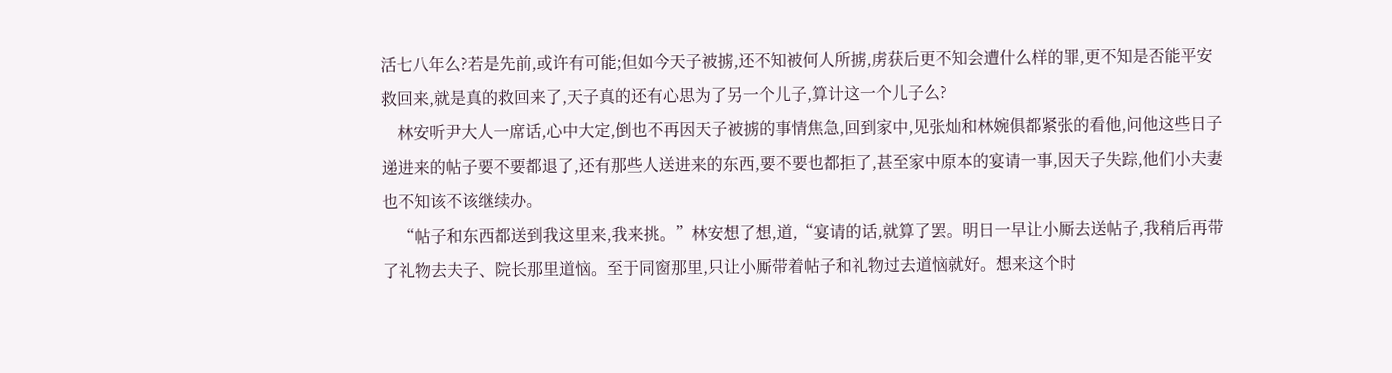活七八年么?若是先前,或许有可能;但如今天子被掳,还不知被何人所掳,虏获后更不知会遭什么样的罪,更不知是否能平安救回来,就是真的救回来了,天子真的还有心思为了另一个儿子,算计这一个儿子么?
    林安听尹大人一席话,心中大定,倒也不再因天子被掳的事情焦急,回到家中,见张灿和林婉俱都紧张的看他,问他这些日子递进来的帖子要不要都退了,还有那些人送进来的东西,要不要也都拒了,甚至家中原本的宴请一事,因天子失踪,他们小夫妻也不知该不该继续办。
    “帖子和东西都送到我这里来,我来挑。”林安想了想,道,“宴请的话,就算了罢。明日一早让小厮去送帖子,我稍后再带了礼物去夫子、院长那里道恼。至于同窗那里,只让小厮带着帖子和礼物过去道恼就好。想来这个时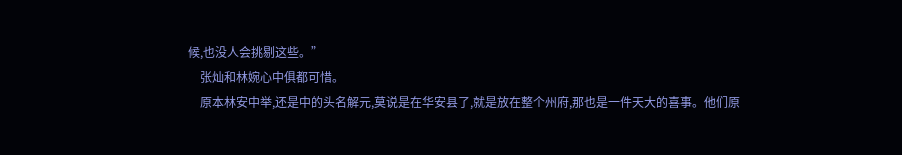候,也没人会挑剔这些。”
    张灿和林婉心中俱都可惜。
    原本林安中举,还是中的头名解元,莫说是在华安县了,就是放在整个州府,那也是一件天大的喜事。他们原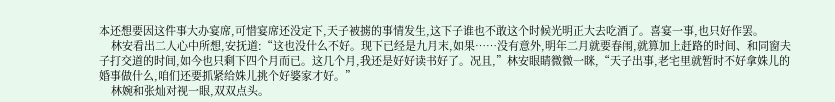本还想要因这件事大办宴席,可惜宴席还没定下,天子被掳的事情发生,这下子谁也不敢这个时候光明正大去吃酒了。喜宴一事,也只好作罢。
    林安看出二人心中所想,安抚道:“这也没什么不好。现下已经是九月末,如果……没有意外,明年二月就要春闱,就算加上赶路的时间、和同窗夫子打交道的时间,如今也只剩下四个月而已。这几个月,我还是好好读书好了。况且,”林安眼睛微微一眯,“天子出事,老宅里就暂时不好拿姝儿的婚事做什么,咱们还要抓紧给姝儿挑个好婆家才好。”
    林婉和张灿对视一眼,双双点头。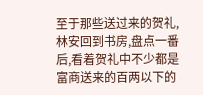至于那些送过来的贺礼,林安回到书房,盘点一番后,看着贺礼中不少都是富商送来的百两以下的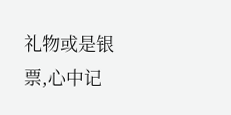礼物或是银票,心中记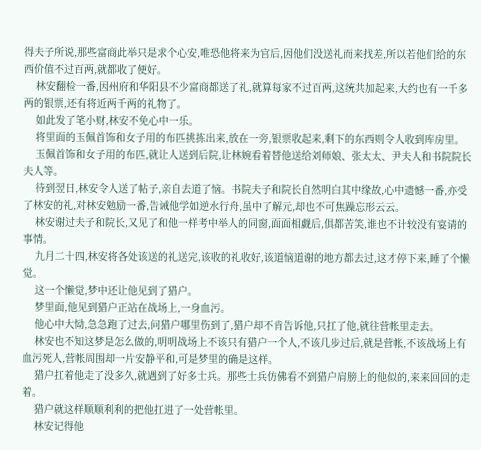得夫子所说,那些富商此举只是求个心安,唯恐他将来为官后,因他们没送礼而来找差,所以若他们给的东西价值不过百两,就都收了便好。
    林安翻检一番,因州府和华阳县不少富商都送了礼,就算每家不过百两,这统共加起来,大约也有一千多两的银票,还有将近两千两的礼物了。
    如此发了笔小财,林安不免心中一乐。
    将里面的玉佩首饰和女子用的布匹挑拣出来,放在一旁,银票收起来,剩下的东西则令人收到库房里。
    玉佩首饰和女子用的布匹,就让人送到后院,让林婉看着替他送给刘师娘、张太太、尹夫人和书院院长夫人等。
    待到翌日,林安令人送了帖子,亲自去道了恼。书院夫子和院长自然明白其中缘故,心中遗憾一番,亦受了林安的礼,对林安勉励一番,告诫他学如逆水行舟,虽中了解元,却也不可焦躁忘形云云。
    林安谢过夫子和院长,又见了和他一样考中举人的同窗,面面相觑后,俱都苦笑,谁也不计较没有宴请的事情。
    九月二十四,林安将各处该送的礼送完,该收的礼收好,该道恼道谢的地方都去过,这才停下来,睡了个懒觉。
    这一个懒觉,梦中还让他见到了猎户。
    梦里面,他见到猎户正站在战场上,一身血污。
    他心中大恸,急急跑了过去,问猎户哪里伤到了,猎户却不肯告诉他,只扛了他,就往营帐里走去。
    林安也不知这梦是怎么做的,明明战场上不该只有猎户一个人,不该几步过后,就是营帐,不该战场上有血污死人,营帐周围却一片安静平和,可是梦里的确是这样。
    猎户扛着他走了没多久,就遇到了好多士兵。那些士兵仿佛看不到猎户肩膀上的他似的,来来回回的走着。
    猎户就这样顺顺利利的把他扛进了一处营帐里。
    林安记得他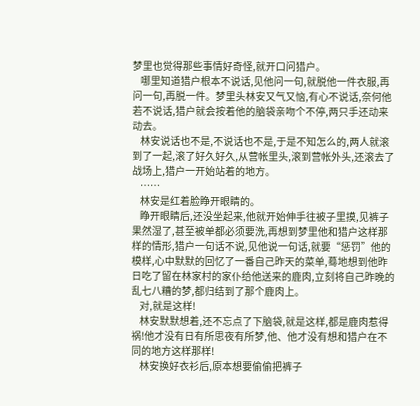梦里也觉得那些事情好奇怪,就开口问猎户。
    哪里知道猎户根本不说话,见他问一句,就脱他一件衣服,再问一句,再脱一件。梦里头林安又气又恼,有心不说话,奈何他若不说话,猎户就会按着他的脑袋亲吻个不停,两只手还动来动去。
    林安说话也不是,不说话也不是,于是不知怎么的,两人就滚到了一起,滚了好久好久,从营帐里头,滚到营帐外头,还滚去了战场上,猎户一开始站着的地方。
    ……
    林安是红着脸睁开眼睛的。
    睁开眼睛后,还没坐起来,他就开始伸手往被子里摸,见裤子果然湿了,甚至被单都必须要洗,再想到梦里他和猎户这样那样的情形,猎户一句话不说,见他说一句话,就要“惩罚”他的模样,心中默默的回忆了一番自己昨天的菜单,蓦地想到他昨日吃了留在林家村的家仆给他送来的鹿肉,立刻将自己昨晚的乱七八糟的梦,都归结到了那个鹿肉上。
    对,就是这样!
    林安默默想着,还不忘点了下脑袋,就是这样,都是鹿肉惹得祸!他才没有日有所思夜有所梦,他、他才没有想和猎户在不同的地方这样那样!
    林安换好衣衫后,原本想要偷偷把裤子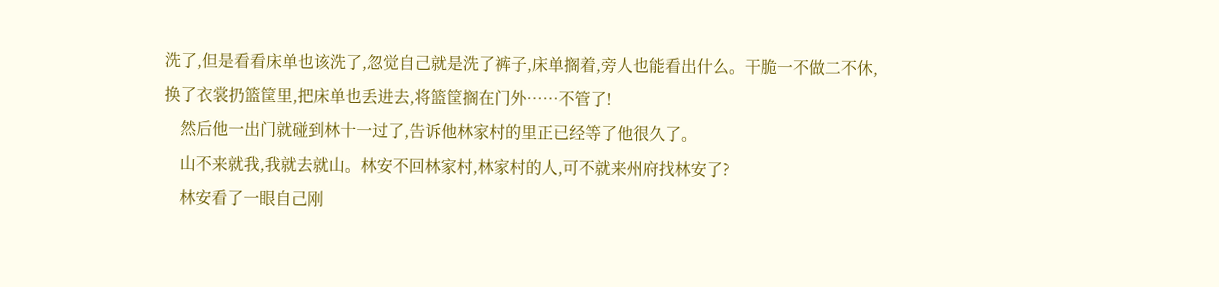洗了,但是看看床单也该洗了,忽觉自己就是洗了裤子,床单搁着,旁人也能看出什么。干脆一不做二不休,换了衣裳扔篮筐里,把床单也丢进去,将篮筐搁在门外……不管了!
    然后他一出门就碰到林十一过了,告诉他林家村的里正已经等了他很久了。
    山不来就我,我就去就山。林安不回林家村,林家村的人,可不就来州府找林安了?
    林安看了一眼自己刚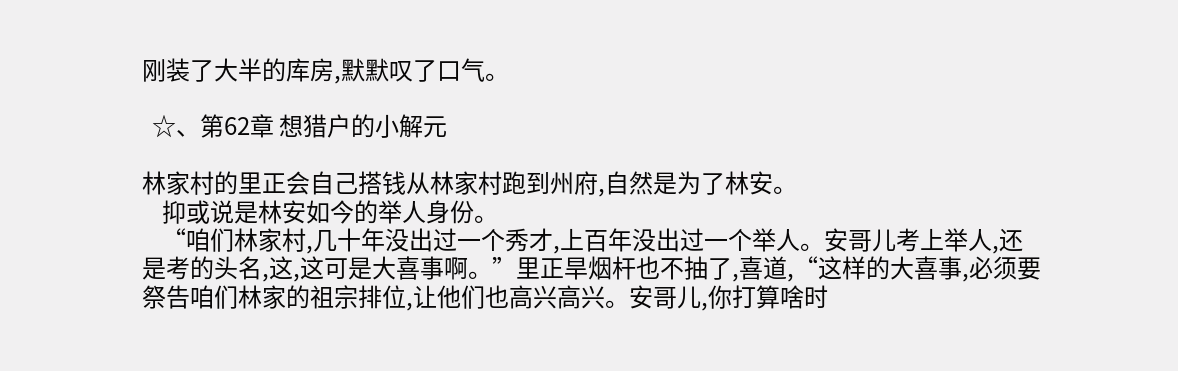刚装了大半的库房,默默叹了口气。

  ☆、第62章 想猎户的小解元

林家村的里正会自己搭钱从林家村跑到州府,自然是为了林安。
    抑或说是林安如今的举人身份。
    “咱们林家村,几十年没出过一个秀才,上百年没出过一个举人。安哥儿考上举人,还是考的头名,这,这可是大喜事啊。”里正旱烟杆也不抽了,喜道,“这样的大喜事,必须要祭告咱们林家的祖宗排位,让他们也高兴高兴。安哥儿,你打算啥时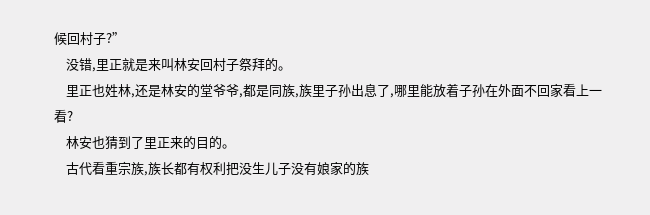候回村子?”
    没错,里正就是来叫林安回村子祭拜的。
    里正也姓林,还是林安的堂爷爷,都是同族,族里子孙出息了,哪里能放着子孙在外面不回家看上一看?
    林安也猜到了里正来的目的。
    古代看重宗族,族长都有权利把没生儿子没有娘家的族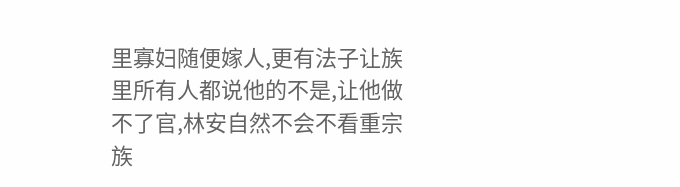里寡妇随便嫁人,更有法子让族里所有人都说他的不是,让他做不了官,林安自然不会不看重宗族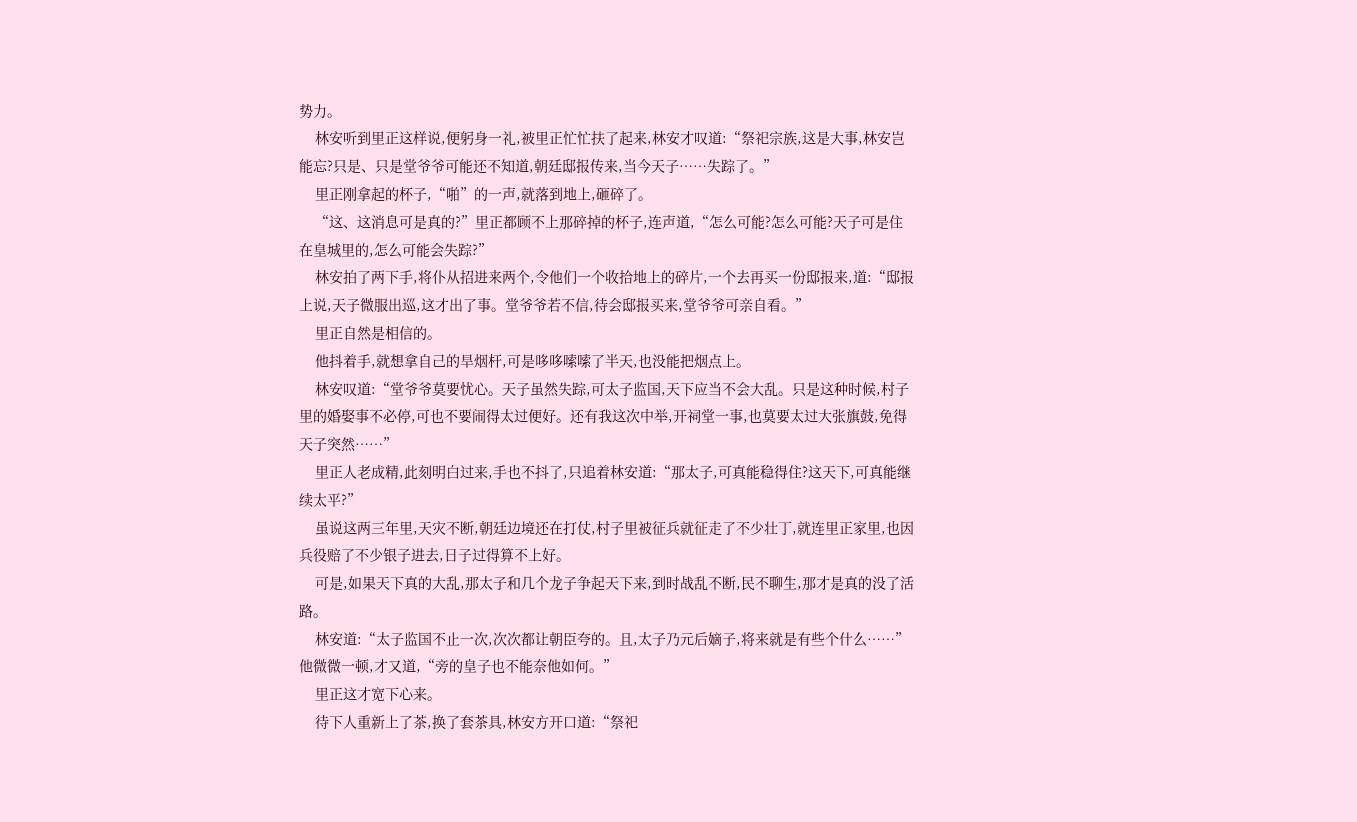势力。
    林安听到里正这样说,便躬身一礼,被里正忙忙扶了起来,林安才叹道:“祭祀宗族,这是大事,林安岂能忘?只是、只是堂爷爷可能还不知道,朝廷邸报传来,当今天子……失踪了。”
    里正刚拿起的杯子,“啪”的一声,就落到地上,砸碎了。
    “这、这消息可是真的?”里正都顾不上那碎掉的杯子,连声道,“怎么可能?怎么可能?天子可是住在皇城里的,怎么可能会失踪?”
    林安拍了两下手,将仆从招进来两个,令他们一个收拾地上的碎片,一个去再买一份邸报来,道:“邸报上说,天子微服出巡,这才出了事。堂爷爷若不信,待会邸报买来,堂爷爷可亲自看。”
    里正自然是相信的。
    他抖着手,就想拿自己的旱烟杆,可是哆哆嗦嗦了半天,也没能把烟点上。
    林安叹道:“堂爷爷莫要忧心。天子虽然失踪,可太子监国,天下应当不会大乱。只是这种时候,村子里的婚娶事不必停,可也不要闹得太过便好。还有我这次中举,开祠堂一事,也莫要太过大张旗鼓,免得天子突然……”
    里正人老成精,此刻明白过来,手也不抖了,只追着林安道:“那太子,可真能稳得住?这天下,可真能继续太平?”
    虽说这两三年里,天灾不断,朝廷边境还在打仗,村子里被征兵就征走了不少壮丁,就连里正家里,也因兵役赔了不少银子进去,日子过得算不上好。
    可是,如果天下真的大乱,那太子和几个龙子争起天下来,到时战乱不断,民不聊生,那才是真的没了活路。
    林安道:“太子监国不止一次,次次都让朝臣夸的。且,太子乃元后嫡子,将来就是有些个什么……”他微微一顿,才又道,“旁的皇子也不能奈他如何。”
    里正这才宽下心来。
    待下人重新上了茶,换了套茶具,林安方开口道:“祭祀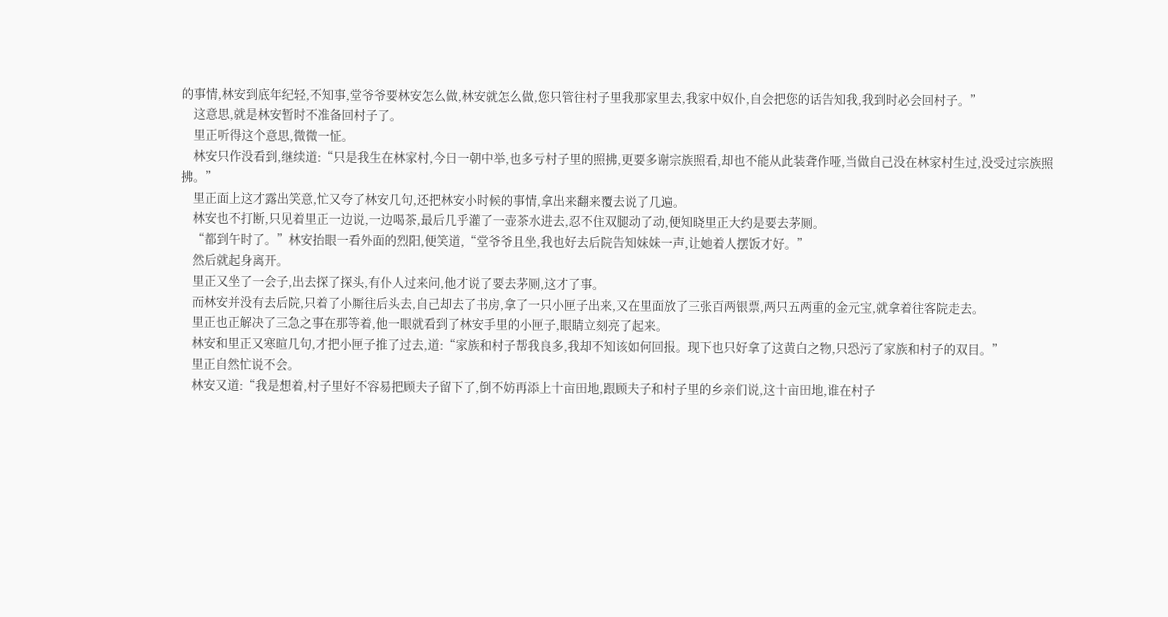的事情,林安到底年纪轻,不知事,堂爷爷要林安怎么做,林安就怎么做,您只管往村子里我那家里去,我家中奴仆,自会把您的话告知我,我到时必会回村子。”
    这意思,就是林安暂时不准备回村子了。
    里正听得这个意思,微微一怔。
    林安只作没看到,继续道:“只是我生在林家村,今日一朝中举,也多亏村子里的照拂,更要多谢宗族照看,却也不能从此装聋作哑,当做自己没在林家村生过,没受过宗族照拂。”
    里正面上这才露出笑意,忙又夸了林安几句,还把林安小时候的事情,拿出来翻来覆去说了几遍。
    林安也不打断,只见着里正一边说,一边喝茶,最后几乎灌了一壶茶水进去,忍不住双腿动了动,便知晓里正大约是要去茅厕。
    “都到午时了。”林安抬眼一看外面的烈阳,便笑道,“堂爷爷且坐,我也好去后院告知妹妹一声,让她着人摆饭才好。”
    然后就起身离开。
    里正又坐了一会子,出去探了探头,有仆人过来问,他才说了要去茅厕,这才了事。
    而林安并没有去后院,只着了小厮往后头去,自己却去了书房,拿了一只小匣子出来,又在里面放了三张百两银票,两只五两重的金元宝,就拿着往客院走去。
    里正也正解决了三急之事在那等着,他一眼就看到了林安手里的小匣子,眼睛立刻亮了起来。
    林安和里正又寒暄几句,才把小匣子推了过去,道:“家族和村子帮我良多,我却不知该如何回报。现下也只好拿了这黄白之物,只恐污了家族和村子的双目。”
    里正自然忙说不会。
    林安又道:“我是想着,村子里好不容易把顾夫子留下了,倒不妨再添上十亩田地,跟顾夫子和村子里的乡亲们说,这十亩田地,谁在村子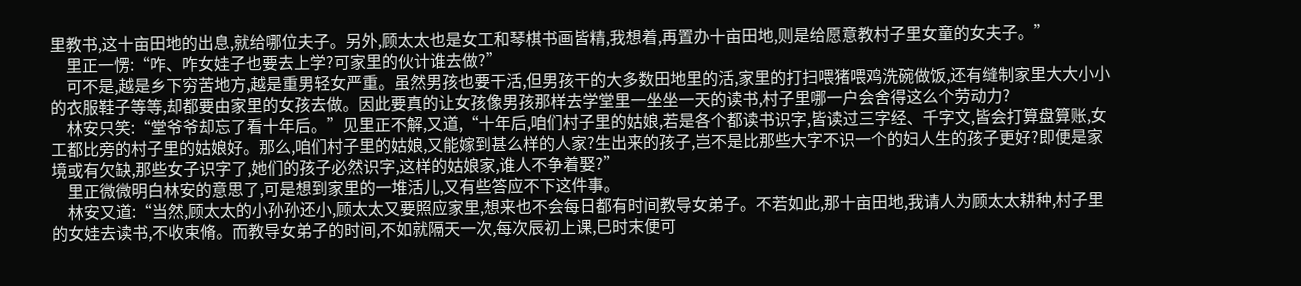里教书,这十亩田地的出息,就给哪位夫子。另外,顾太太也是女工和琴棋书画皆精,我想着,再置办十亩田地,则是给愿意教村子里女童的女夫子。”
    里正一愣:“咋、咋女娃子也要去上学?可家里的伙计谁去做?”
    可不是,越是乡下穷苦地方,越是重男轻女严重。虽然男孩也要干活,但男孩干的大多数田地里的活,家里的打扫喂猪喂鸡洗碗做饭,还有缝制家里大大小小的衣服鞋子等等,却都要由家里的女孩去做。因此要真的让女孩像男孩那样去学堂里一坐坐一天的读书,村子里哪一户会舍得这么个劳动力?
    林安只笑:“堂爷爷却忘了看十年后。”见里正不解,又道,“十年后,咱们村子里的姑娘,若是各个都读书识字,皆读过三字经、千字文,皆会打算盘算账,女工都比旁的村子里的姑娘好。那么,咱们村子里的姑娘,又能嫁到甚么样的人家?生出来的孩子,岂不是比那些大字不识一个的妇人生的孩子更好?即便是家境或有欠缺,那些女子识字了,她们的孩子必然识字,这样的姑娘家,谁人不争着娶?”
    里正微微明白林安的意思了,可是想到家里的一堆活儿,又有些答应不下这件事。
    林安又道:“当然,顾太太的小孙孙还小,顾太太又要照应家里,想来也不会每日都有时间教导女弟子。不若如此,那十亩田地,我请人为顾太太耕种,村子里的女娃去读书,不收束脩。而教导女弟子的时间,不如就隔天一次,每次辰初上课,巳时末便可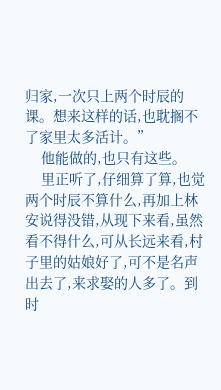归家,一次只上两个时辰的课。想来这样的话,也耽搁不了家里太多活计。”
    他能做的,也只有这些。
    里正听了,仔细算了算,也觉两个时辰不算什么,再加上林安说得没错,从现下来看,虽然看不得什么,可从长远来看,村子里的姑娘好了,可不是名声出去了,来求娶的人多了。到时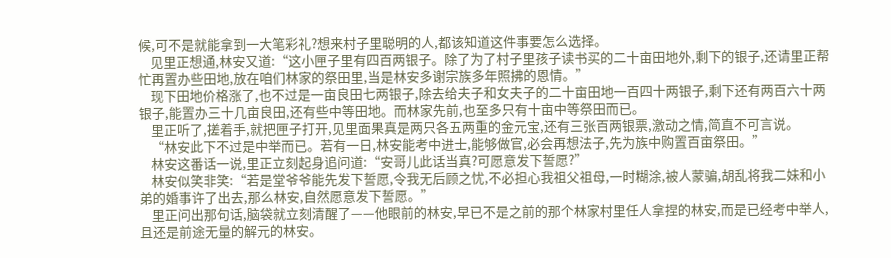候,可不是就能拿到一大笔彩礼?想来村子里聪明的人,都该知道这件事要怎么选择。
    见里正想通,林安又道:“这小匣子里有四百两银子。除了为了村子里孩子读书买的二十亩田地外,剩下的银子,还请里正帮忙再置办些田地,放在咱们林家的祭田里,当是林安多谢宗族多年照拂的恩情。”
    现下田地价格涨了,也不过是一亩良田七两银子,除去给夫子和女夫子的二十亩田地一百四十两银子,剩下还有两百六十两银子,能置办三十几亩良田,还有些中等田地。而林家先前,也至多只有十亩中等祭田而已。
    里正听了,搓着手,就把匣子打开,见里面果真是两只各五两重的金元宝,还有三张百两银票,激动之情,简直不可言说。
    “林安此下不过是中举而已。若有一日,林安能考中进士,能够做官,必会再想法子,先为族中购置百亩祭田。”
    林安这番话一说,里正立刻起身追问道:“安哥儿此话当真?可愿意发下誓愿?”
    林安似笑非笑:“若是堂爷爷能先发下誓愿,令我无后顾之忧,不必担心我祖父祖母,一时糊涂,被人蒙骗,胡乱将我二妹和小弟的婚事许了出去,那么林安,自然愿意发下誓愿。”
    里正问出那句话,脑袋就立刻清醒了——他眼前的林安,早已不是之前的那个林家村里任人拿捏的林安,而是已经考中举人,且还是前途无量的解元的林安。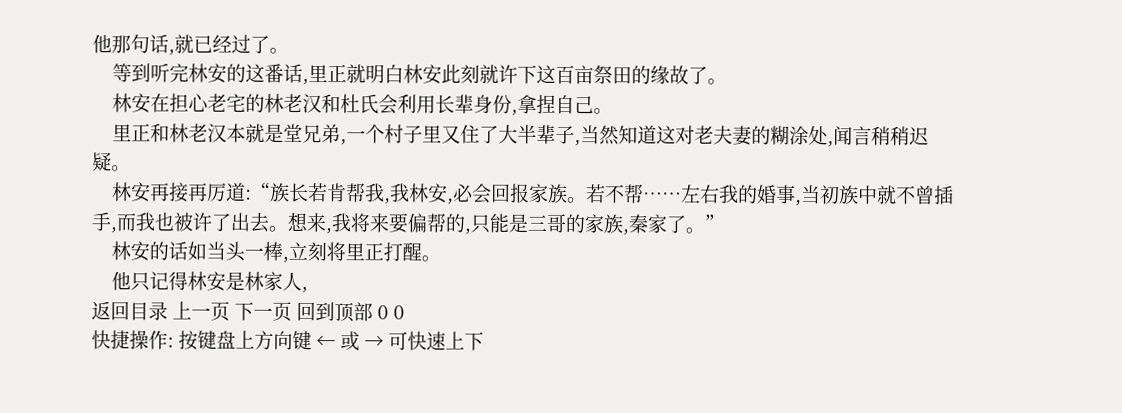他那句话,就已经过了。
    等到听完林安的这番话,里正就明白林安此刻就许下这百亩祭田的缘故了。
    林安在担心老宅的林老汉和杜氏会利用长辈身份,拿捏自己。
    里正和林老汉本就是堂兄弟,一个村子里又住了大半辈子,当然知道这对老夫妻的糊涂处,闻言稍稍迟疑。
    林安再接再厉道:“族长若肯帮我,我林安,必会回报家族。若不帮……左右我的婚事,当初族中就不曾插手,而我也被许了出去。想来,我将来要偏帮的,只能是三哥的家族,秦家了。”
    林安的话如当头一棒,立刻将里正打醒。
    他只记得林安是林家人,
返回目录 上一页 下一页 回到顶部 0 0
快捷操作: 按键盘上方向键 ← 或 → 可快速上下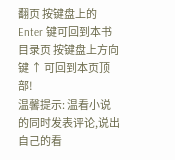翻页 按键盘上的 Enter 键可回到本书目录页 按键盘上方向键 ↑ 可回到本页顶部!
温馨提示: 温看小说的同时发表评论,说出自己的看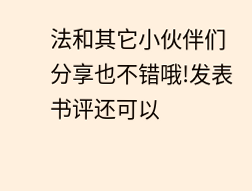法和其它小伙伴们分享也不错哦!发表书评还可以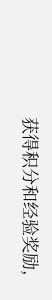获得积分和经验奖励,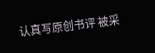认真写原创书评 被采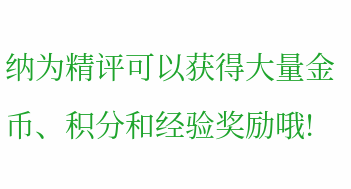纳为精评可以获得大量金币、积分和经验奖励哦!